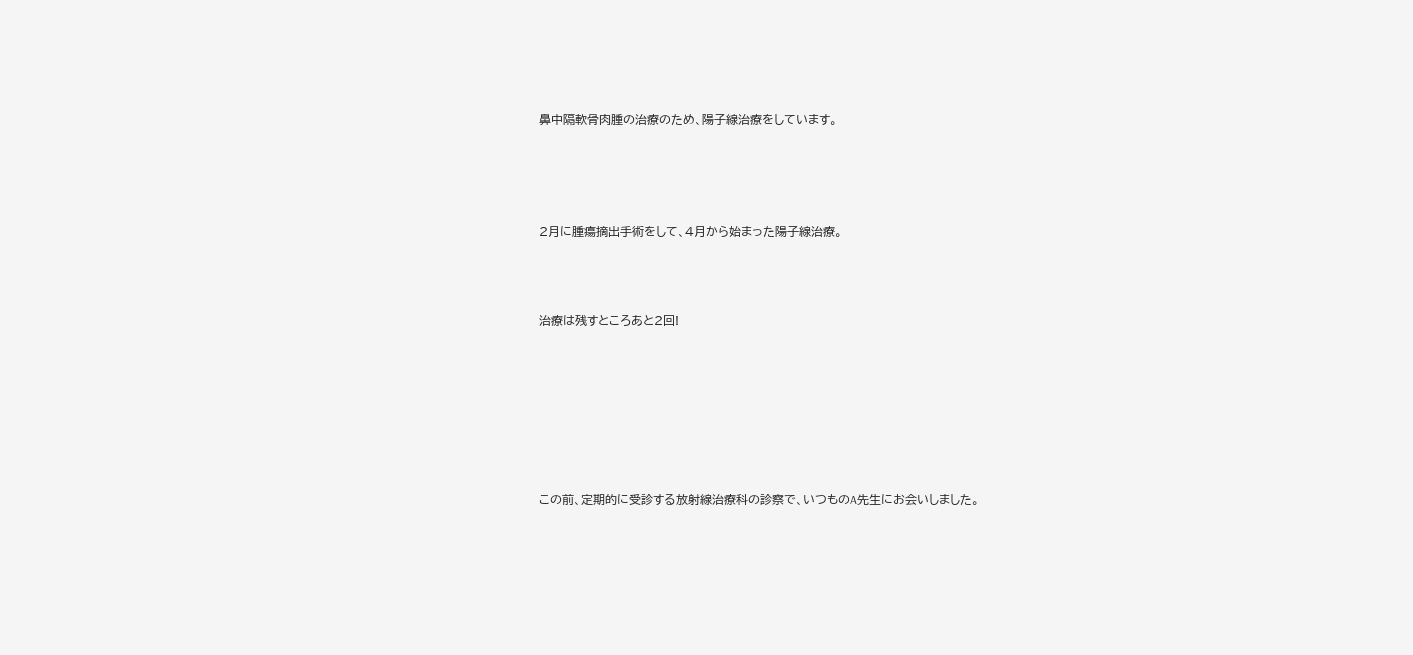鼻中隔軟骨肉腫の治療のため、陽子線治療をしています。




2月に腫瘍摘出手術をして、4月から始まった陽子線治療。



治療は残すところあと2回!







この前、定期的に受診する放射線治療科の診察で、いつものA先生にお会いしました。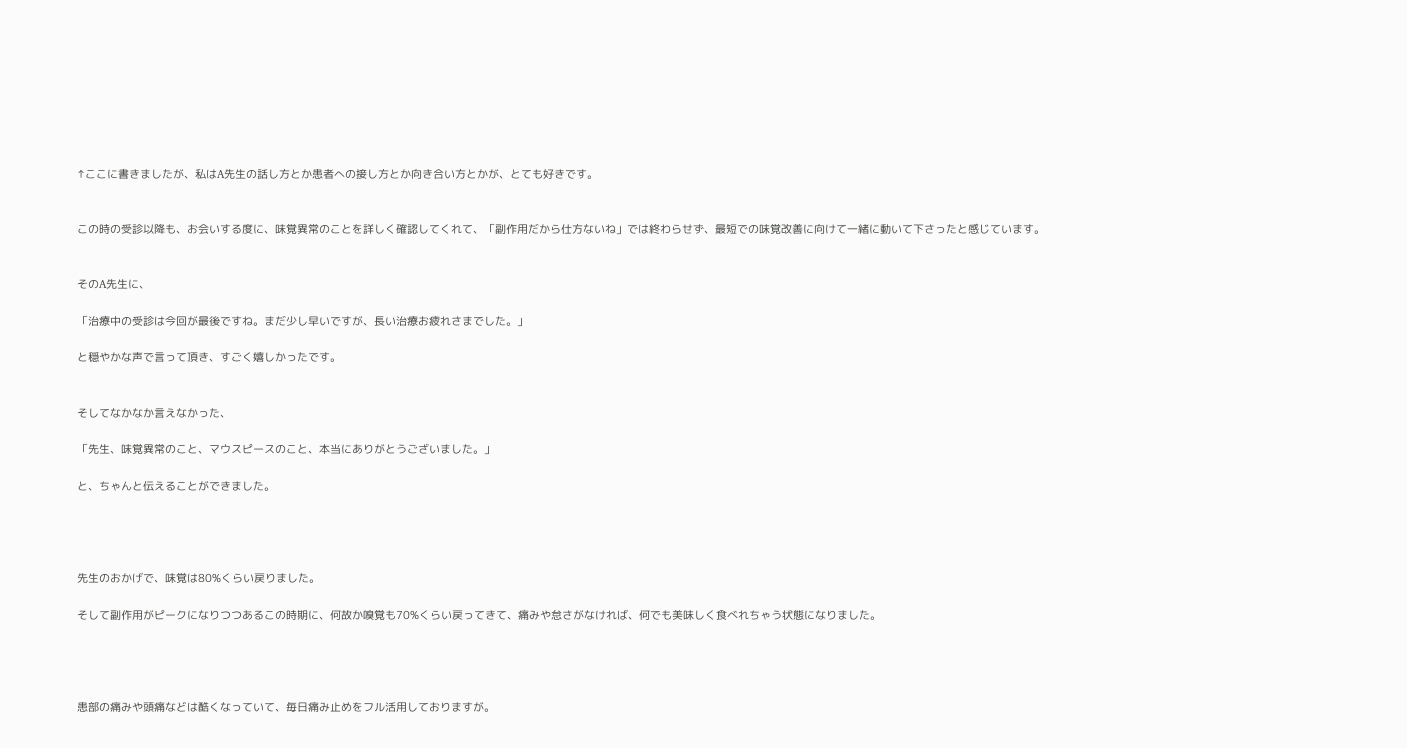↑ここに書きましたが、私はA先生の話し方とか患者への接し方とか向き合い方とかが、とても好きです。


この時の受診以降も、お会いする度に、味覚異常のことを詳しく確認してくれて、「副作用だから仕方ないね」では終わらせず、最短での味覚改善に向けて一緒に動いて下さったと感じています。


そのA先生に、

「治療中の受診は今回が最後ですね。まだ少し早いですが、長い治療お疲れさまでした。」

と穏やかな声で言って頂き、すごく嬉しかったです。


そしてなかなか言えなかった、

「先生、味覚異常のこと、マウスピースのこと、本当にありがとうございました。」

と、ちゃんと伝えることができました。




先生のおかげで、味覚は80%くらい戻りました。

そして副作用がピークになりつつあるこの時期に、何故か嗅覚も70%くらい戻ってきて、痛みや怠さがなければ、何でも美味しく食べれちゃう状態になりました。




患部の痛みや頭痛などは酷くなっていて、毎日痛み止めをフル活用しておりますが。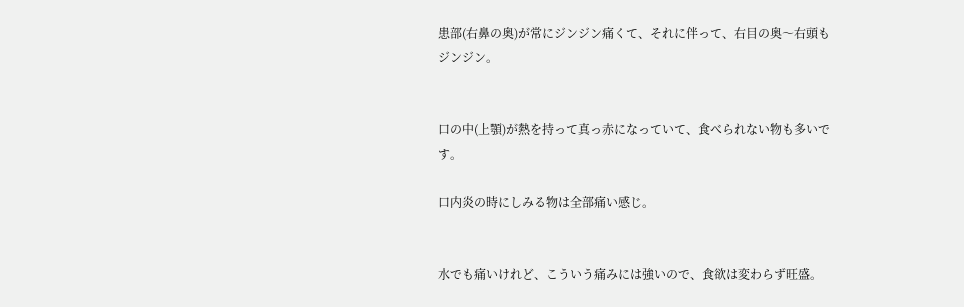患部(右鼻の奥)が常にジンジン痛くて、それに伴って、右目の奥〜右頭もジンジン。


口の中(上顎)が熱を持って真っ赤になっていて、食べられない物も多いです。

口内炎の時にしみる物は全部痛い感じ。


水でも痛いけれど、こういう痛みには強いので、食欲は変わらず旺盛。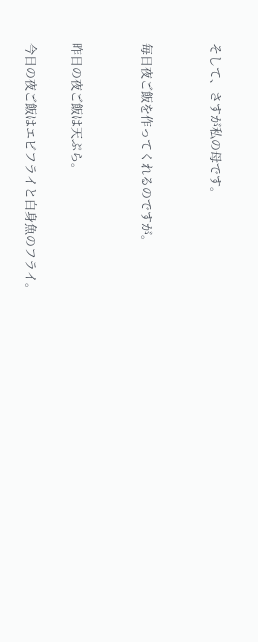そして、さすが私の母です。


毎日夜ご飯を作ってくれるのですが。


昨日の夜ご飯は天ぷら。

今日の夜ご飯はエビフライと白身魚のフライ。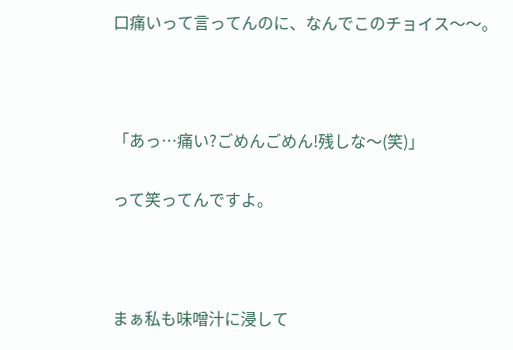口痛いって言ってんのに、なんでこのチョイス〜〜。



「あっ…痛い?ごめんごめん!残しな〜(笑)」

って笑ってんですよ。



まぁ私も味噌汁に浸して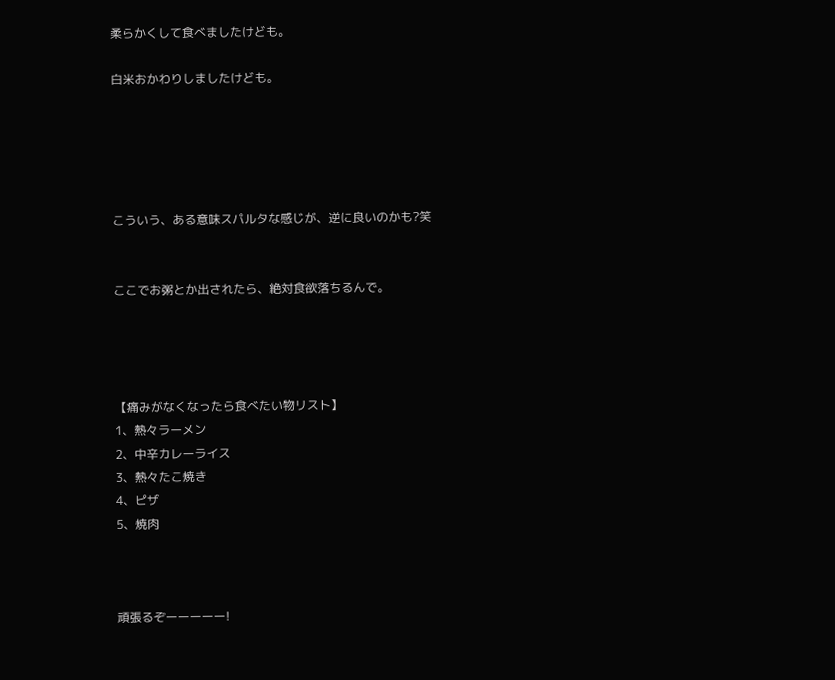柔らかくして食べましたけども。

白米おかわりしましたけども。





こういう、ある意味スパルタな感じが、逆に良いのかも?笑


ここでお粥とか出されたら、絶対食欲落ちるんで。




【痛みがなくなったら食べたい物リスト】
1、熱々ラーメン
2、中辛カレーライス
3、熱々たこ焼き
4、ピザ
5、焼肉



頑張るぞーーーーー!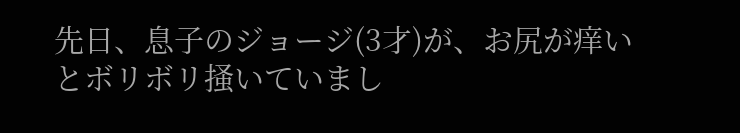先日、息子のジョージ(3才)が、お尻が痒いとボリボリ掻いていまし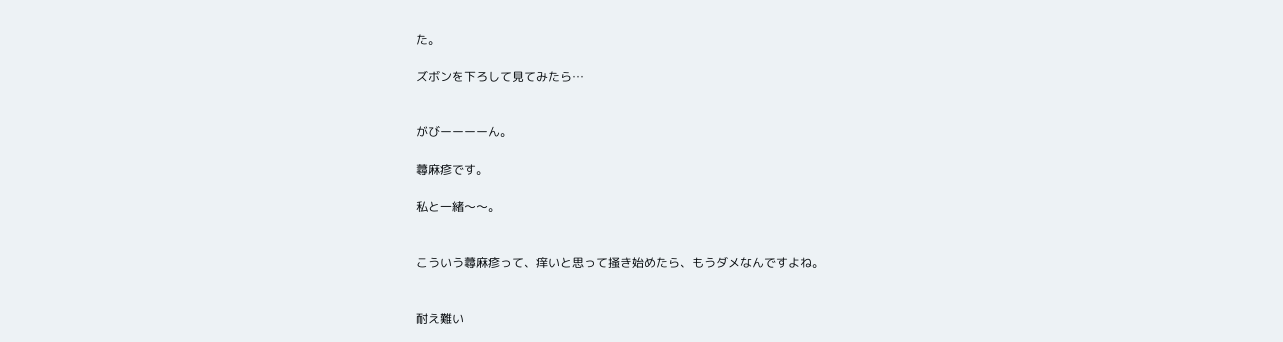た。

ズボンを下ろして見てみたら…


がびーーーーん。

蕁麻疹です。

私と一緒〜〜。


こういう蕁麻疹って、痒いと思って掻き始めたら、もうダメなんですよね。


耐え難い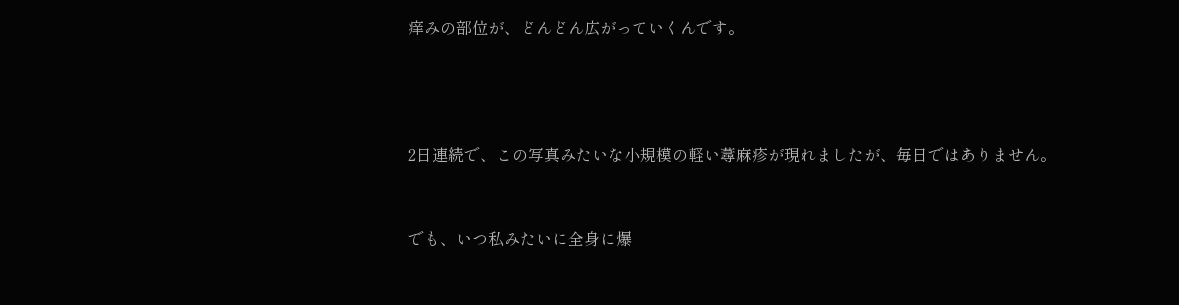痒みの部位が、どんどん広がっていくんです。





2日連続で、この写真みたいな小規模の軽い蕁麻疹が現れましたが、毎日ではありません。



でも、いつ私みたいに全身に爆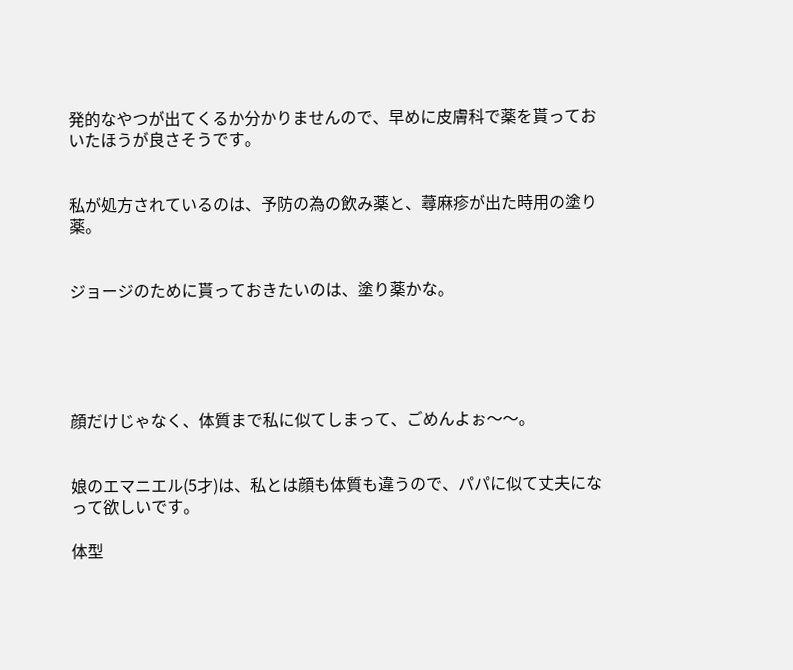発的なやつが出てくるか分かりませんので、早めに皮膚科で薬を貰っておいたほうが良さそうです。


私が処方されているのは、予防の為の飲み薬と、蕁麻疹が出た時用の塗り薬。


ジョージのために貰っておきたいのは、塗り薬かな。





顔だけじゃなく、体質まで私に似てしまって、ごめんよぉ〜〜。


娘のエマニエル(5才)は、私とは顔も体質も違うので、パパに似て丈夫になって欲しいです。

体型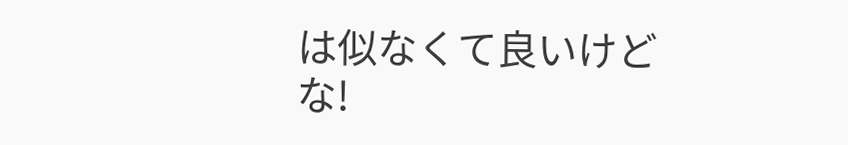は似なくて良いけどな!